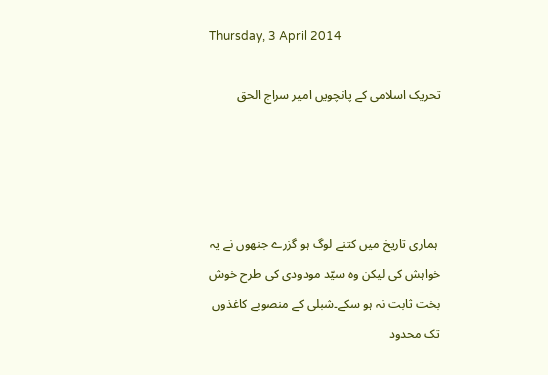Thursday, 3 April 2014

تحریک اسلامی کے پانچویں امیر سراج الحق




 ہماری تاریخ میں کتنے لوگ ہو گزرے جنھوں نے یہ خواہش کی لیکن وہ سیّد مودودی کی طرح خوش بخت ثابت نہ ہو سکے۔شبلی کے منصوبے کاغذوں تک محدود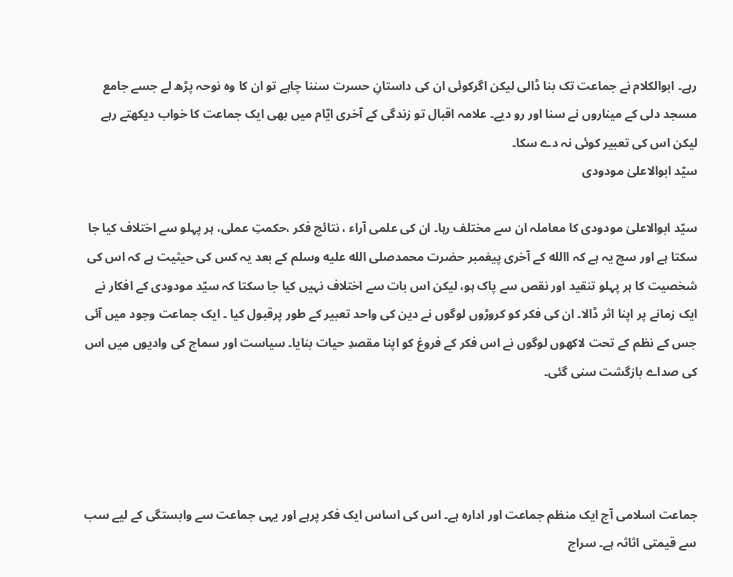رہے۔ ابوالکلام نے جماعت تک بنا ڈالی لیکن اگرکوئی ان کی داستانِ حسرت سننا چاہے تو ان کا وہ نوحہ پڑھ لے جسے جامع مسجد دلی کے میناروں نے سنا اور رو دیے۔ علامہ اقبال تو زندگی کے آخری ایّام میں بھی ایک جماعت کا خواب دیکھتے رہے لیکن اس کی تعبیر کوئی نہ دے سکا۔
سیّد ابوالاعلیٰ مودودی

سیّد ابوالاعلیٰ مودودی کا معاملہ ان سے مختلف رہا۔ ان کی علمی آراء ، نتائج فکر ،حکمتِ عملی، ہر پہلو سے اختلاف کیا جا سکتا ہے اور سچ یہ ہے کہ االله کے آخری پیغمبر حضرت محمدصلى الله عليه وسلم کے بعد یہ کس کی حیثیت ہے کہ اس کی شخصیت کا ہر پہلو تنقید اور نقص سے پاک ہو، لیکن اس بات سے اختلاف نہیں کیا جا سکتا کہ سیّد مودودی کے افکار نے ایک زمانے پر اپنا اثر ڈالا۔ ان کی فکر کو کروڑوں لوگوں نے دین کی واحد تعبیر کے طور پرقبول کیا ۔ ایک جماعت وجود میں آئی جس کے نظم کے تحت لاکھوں لوگوں نے اس فکر کے فروغ کو اپنا مقصدِ حیات بنایا۔ سیاست اور سماج کی وادیوں میں اس کی صداے بازگشت سنی گئی۔




جماعت اسلامی آج ایک منظم جماعت اور ادارہ ہے۔ اس کی اساس ایک فکر پرہے اور یہی جماعت سے وابستگی کے لیے سب سے قیمتی اثاثہ ہے۔ سراج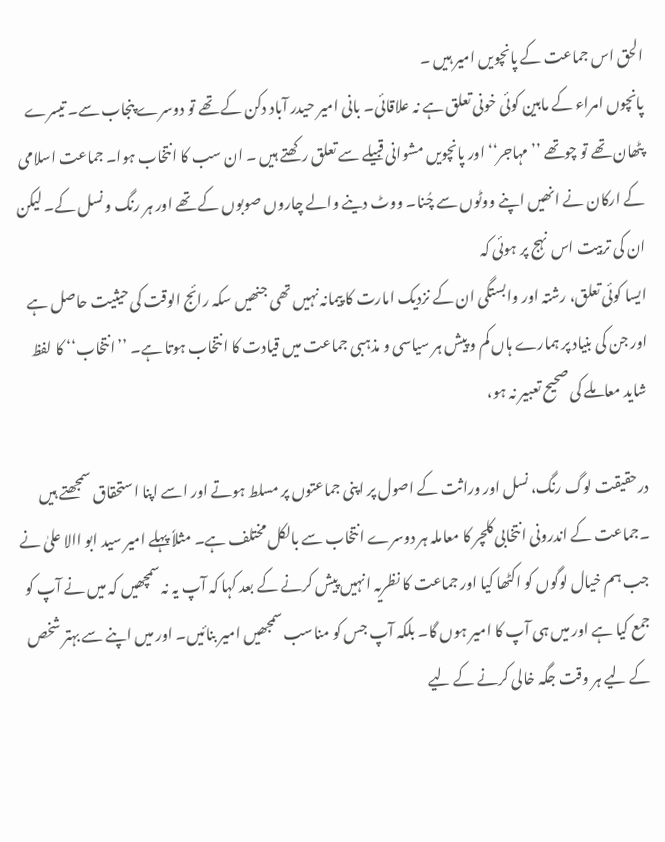الحق اس جماعت کے پانچویں امیر ہیں ۔
پانچوں امراء کے مابین کوئی خونی تعلق ہے نہ علاقائی۔ بانی امیر حیدر آباد دکن کے تھے تو دوسرے پنجاب سے۔ تیسرے پٹھان تھے تو چوتھے ’’مہاجر‘‘ اور پانچویں مشوانی قبیلے سے تعلق رکھتے ہیں ۔ ان سب کا انتخاب ہوا۔ جماعت اسلامی کے ارکان نے انھیں اپنے ووٹوں سے چُنا۔ ووٹ دینے والے چاروں صوبوں کے تھے اور ہر رنگ و نسل کے۔ لیکن ان کی تربیت اس نہج پر ہوئی کہ
ایسا کوئی تعلق، رشتہ اور وابستگی ان کے نزدیک امارت کا پیمانہ نہیں تھی جنھیں سکہ رائج الوقت کی حیثیت حاصل ہے اور جن کی بنیاد پر ہمارے ہاں کم و پیش ہر سیاسی و مذہبی جماعت میں قیادت کا انتخاب ہوتا ہے۔ ’’انتخاب‘‘ کا لفظ شاید معاملے کی صحیح تعبیر نہ ہو،

درحقیقت لوگ رنگ، نسل اور وراثت کے اصول پر اپنی جماعتوں پر مسلط ہوتے اور اسے اپنا استحقاق سمجھتے ہیں ۔جماعت کے اندرونی انتخابی کلچر کا معاملہ ہر دوسرے انتخاب سے بالکل مختلف ہے۔ مثلاٗ پہلے امیر سید ابو االا علیٰ نے جب ہم خیال لوگوں کو اکٹھا کیا اور جماعت کا نظریہ انہیں پیش کرنے کے بعد کہا کہ آپ یہ نہ سمچھیں کہ میں نے آپ کو جمع کیا ہے اور میں ہی آپ کا امیر ہوں گا۔ بلکہ آپ جس کو مناسب سمجھیں امیر بنائیں۔ اور میں اپنے سے بہتر شخص کے لیے ہر وقت جگہ خالی کرنے کے لیے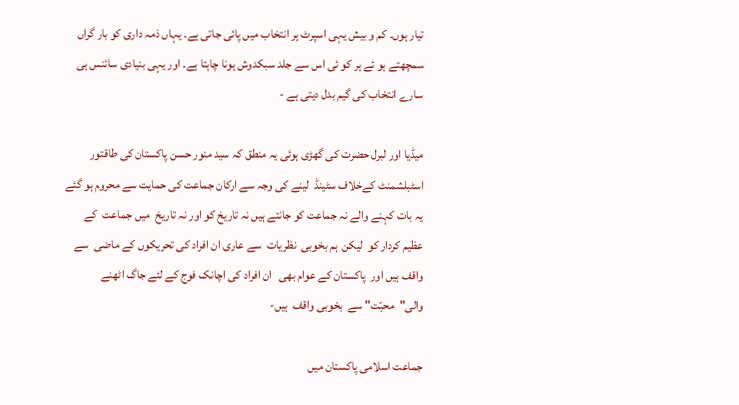تیار ہوں۔ کم و بیش یہی اسپرٹ ہر انتخاب میں پائی جاتی ہے۔ یہاں ذمہ داری کو بار گراں سمچھتے ہو ئے ہر کو ئی اس سے جلد سبکدوش ہونا چاہتا ہے۔ اور یہی بنیادی سائنس ہی سارے انتخاب کی گیم بدل دیتی ہے -

میڈیا اور لبرل حضرت کی گھڑی ہوئی یہ منطق کہ سید منور حسن پاکستان کی طاقتور اسٹبلشمنٹ کےخلاف سٹینڈ  لینے کی وجہ سے ارکان جماعت کی حمایت سے محروم ہو گئے یہ بات کہنے والے نہ جماعت کو جانتے ہیں نہ تاریخ کو اور نہ تاریخ  میں جماعت  کے عظیم کردار کو  لیکن  ہم بخوبی  نظریات  سے عاری ان افراد کی تحریکوں کے ماضی  سے واقف ہیں اور  پاکستان کے عوام بھی   ان افراد کی اچانک فوج کے لئے جاگ اٹھنے والی"محبّت" سے  بخوبی واقف  ہیں-

جماعت اسلامی پاکستان میں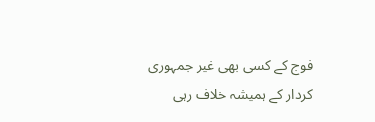فوج کے کسی بھی غیر جمہوری کردار کے ہمیشہ خلاف رہی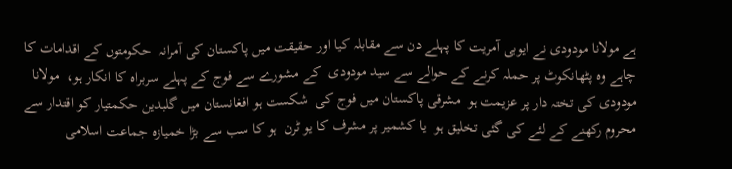ہے مولانا مودودی نے ایوبی آمریت کا پہلے دن سے مقابلہ کیا اور حقیقت میں پاکستان کی آمرانہ  حکومتوں کے اقدامات کا   چاہے وہ پٹھانکوٹ پر حملہ کرنے کے حوالے سے سید مودودی  کے مشورے سے فوج کے پہلے سربراہ کا انکار ہو،  مولانا مودودی کی تختہ دار پر عزیمت ہو  مشرقی پاکستان میں فوج کی  شکست ہو افغانستان میں گلبدین حکمتیار کو اقتدار سے محروم رکھنے کے لئے کی گئی تخلیق ہو  یا کشمیر پر مشرف کا یو ٹرن  ہو کا سب سے بڑا خمیازہ جماعت اسلامی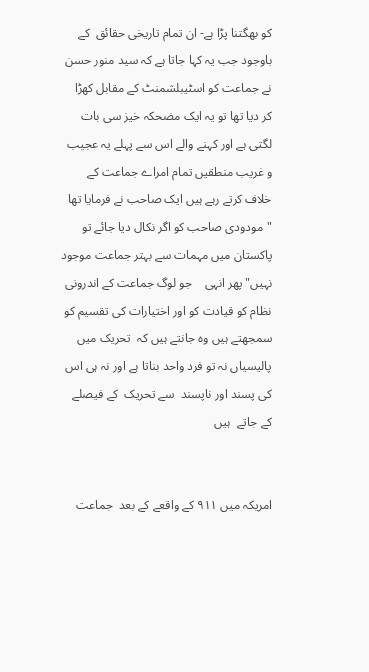کو بھگتنا پڑا ہے- ان تمام تاریخی حقائق  کے باوجود جب یہ کہا جاتا ہے کہ سید منور حسن نے جماعت کو اسٹیبلشمنٹ کے مقابل کھڑا  کر دیا تھا تو یہ ایک مضحکہ خیز سی بات لگتی ہے اور کہنے والے اس سے پہلے یہ عجیب و غریب منطقیں تمام امراے جماعت کے خلاف کرتے رہے ہیں ایک صاحب نے فرمایا تھا "مودودی صاحب کو اگر نکال دیا جائے تو پاکستان میں مہمات سے بہتر جماعت موجود نہیں" پھر انہی    جو لوگ جماعت کے اندرونی نظام کو قیادت کو اور اختیارات کی تقسیم کو سمجھتے ہیں وہ جانتے ہیں کہ  تحریک میں پالیسیاں نہ تو فرد واحد بناتا ہے اور نہ ہی اس کی پسند اور ناپسند  سے تحریک  کے فیصلے کے جاتے  ہیں


امریکہ میں ٩١١ کے واقعے کے بعد  جماعت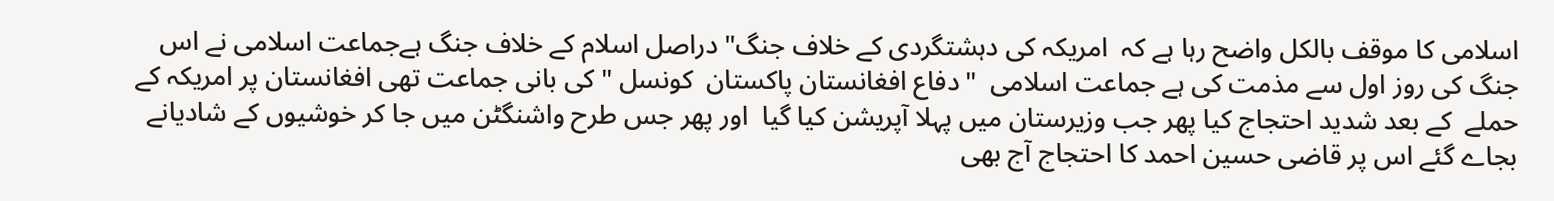اسلامی کا موقف بالکل واضح رہا ہے کہ  امریکہ کی دہشتگردی کے خلاف جنگ" دراصل اسلام کے خلاف جنگ ہےجماعت اسلامی نے اس جنگ کی روز اول سے مذمت کی ہے جماعت اسلامی  "دفاع افغانستان پاکستان  کونسل " کی بانی جماعت تھی افغانستان پر امریکہ کے حملے  کے بعد شدید احتجاج کیا پھر جب وزیرستان میں پہلا آپریشن کیا گیا  اور پھر جس طرح واشنگٹن میں جا کر خوشیوں کے شادیانے بجاے گئے اس پر قاضی حسین احمد کا احتجاج آج بھی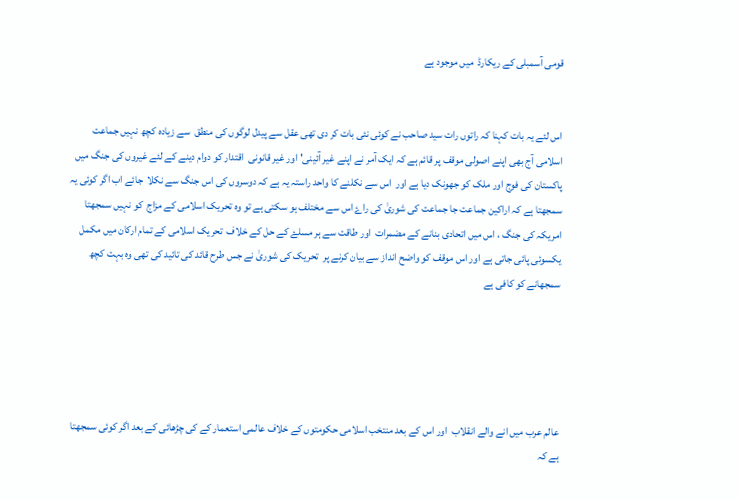قومی آسمبلی کے ریکارڈ  میں موجود ہے


اس لئے یہ بات کہنا کہ راتوں رات سید صاحب نے کوئی نئی بات کر دی تھی عقل سے پیدل لوگوں کی منطق  سے زیادہ کچھ نہیں جماعت اسلامی آج بھی اپنے اصولی موقف پر قائم ہے کہ ایک آمر نے اپنے غیر آئینی' اور غیر قانونی  اقتدار کو دوام دینے کے لئے غیروں کی جنگ میں پاکستان کی فوج اور ملک کو جھونک دیا ہے اور  اس سے نکلنے کا واحد راستہ یہ ہے کہ دوسروں کی اس جنگ سے نکلا  جائے اب اگر کوئی یہ سمجھتا ہے کہ اراکین جماعت جا جماعت کی شوریٰ کی راۓ اس سے مختلف ہو سکتی ہے تو وہ تحریک اسلامی کے مزاج  کو نہیں سمجھتا امریکہ کی جنگ ، اس میں اتحادی بنانے کے مضمرات  اور طاقت سے ہر مسلۓ کے حل کے خلاف  تحریک اسلامی کے تمام ارکان میں مکمل یکسوئی پائی جاتی ہے اور اس موقف کو واضح انداز سے بیان کرنے پر  تحریک کی شوریٰ نے جس طرح قائد کی تائید کی تھی وہ بہت کچھ سمجھانے کو کافی ہے





عالم عرب میں انے والے انقلاب  اور اس کے بعد منتخب اسلامی حکومتوں کے خلاف عالمی استعمار کے کی چڑھائی کے بعد اگر کوئی سمجھتا ہے کہ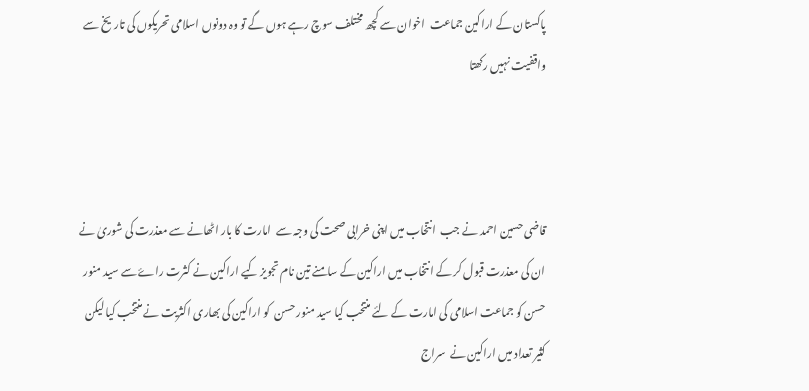پاکستان کے اراکین جماعت  اخوان سے کچھ مختلف سوچ رہے ہوں گے تو وہ دونوں اسلامی تحریکوں کی تاریخ سے واقفیت نہیں رکھتا



قاضی حسین احمد نے جب  انتخاب میں اپنی خرابی صحت کی وجہ سے  امارت کا بار اٹھانے سے معذرت کی شوریٰ نے ان کی معذرت قبول کر کے انتخاب میں اراکین کے سامنے تین نام تجویز کیے اراکین نے کثرت راۓ سے سید منور حسن کو جماعت اسلامی کی امارت کے لئے منتخب کیا سید منور حسن  کو اراکین کی بھاری اکثریت نے منتخب کیا لیکن کثیر تعداد میں اراکین نے  سراج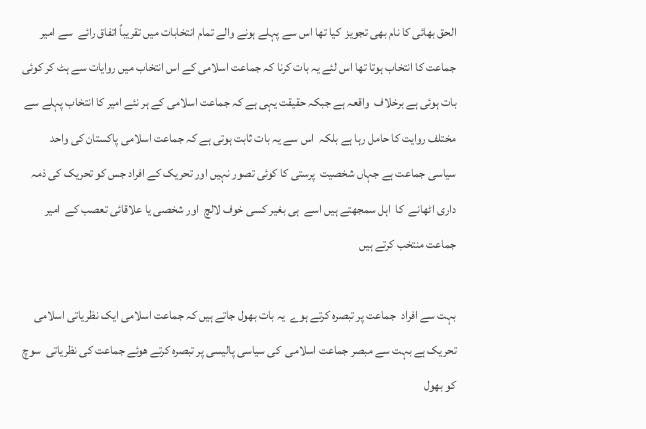الحق بھائی کا نام بھی تجویز  کیا تھا اس سے پہلے ہونے والے تمام انتخابات میں تقریباً اتفاق رائے  سے امیر جماعت کا انتخاب ہوتا تھا اس لئے یہ بات کرنا کہ جماعت اسلامی کے اس انتخاب میں روایات سے ہٹ کر کوئی بات ہوئی ہے برخلاف  واقعہ ہے جبکہ حقیقت یہی ہے کہ جماعت اسلامی کے ہر نئے امیر کا انتخاب پہلے سے مختلف روایت کا حامل رہا ہے بلکہ  اس سے یہ بات ثابت ہوتی ہے کہ جماعت اسلامی پاکستان کی واحد سیاسی جماعت ہے جہاں شخصیت  پرستی کا کوئی تصور نہیں اور تحریک کے افراد جس کو تحریک کی ذمہ داری اٹھانے  کا  اہل سمجھتے ہیں اسے  ہی بغیر کسی خوف لالچ  اور شخصی یا علاقائی تعصب کے  امیر جماعت منتخب کرتے ہیں

بہت سے افراد  جماعت پر تبصرہ کرتے ہوے  یہ بات بھول جاتے ہیں کہ جماعت اسلامی ایک نظریاتی اسلامی تحریک ہے بہت سے مبصر جماعت اسلامی  کی سیاسی پالیسی پر تبصرہ کرتے هوئے جماعت کی نظریاتی  سوچ کو بھول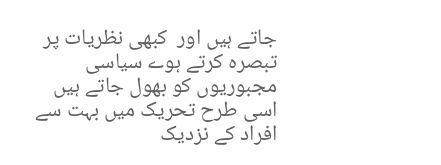جاتے ہیں اور  کبھی نظریات پر تبصرہ کرتے ہوے سیاسی  مجبوریوں کو بھول جاتے ہیں اسی طرح تحریک میں بہت سے افراد کے نزدیک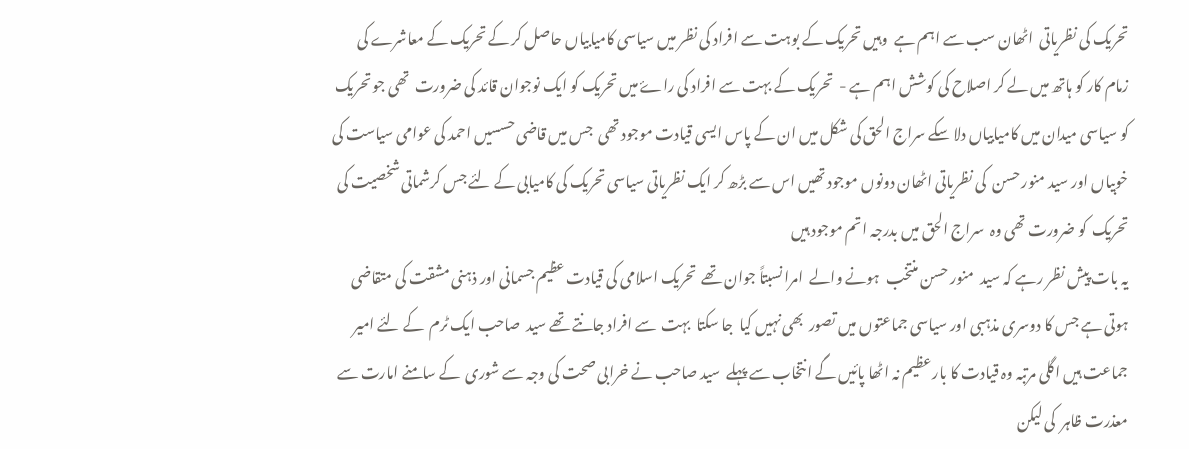تحریک کی نظریاتی  اٹھان سب سے اہم ہے  وہیں تحریک کے بوہت سے افراد کی نظر میں سیاسی کامیابیاں حاصل کر کے تحریک کے معاشرے کی زمام کار کو ہاتھ میں لے کر اصلاح کی کوشش اہم ہے -  تحریک کے بہت سے افراد کی راۓ میں تحریک کو ایک نوجوان قائد کی ضرورت  تھی جو تحریک کو سیاسی میدان میں کامیابیاں دلا سکے سراج الحق کی شکل میں ان کے پاس ایسی قیادت موجود تھی  جس میں قاضی حسسیں احمد کی عوامی سیاست کی خوبیاں اور سید منور حسن  کی نظریاتی اٹھان دونوں موجود تھیں اس سے بڑھ کر ایک نظریاتی سیاسی تحریک کی کامیابی کے لئے جس کرشماتی شخصیت کی تحریک  کو ضرورت تھی وہ  سراج الحق میں بدرجہ اتم موجود ہیں
یہ بات پیش نظر رہے کہ سید  منور حسن منتخب  ہونے والے  امرا نسبتاً جوان تھے  تحریک اسلامی کی قیادت عظیم جسمانی اور ذہنی مشقت کی متقاضی ہوتی ہے جس کا دوسری مذہبی اور سیاسی جماعتوں میں تصور  بھی نہیں کیا  جا سکتا  بہت  سے افراد جانتے تھے سید  صاحب ایک ٹرم  کے لئے امیر جماعت ہیں اگلی مرتبہ وہ قیادت کا بار عظیم نہ اٹھا پائیں گے انتخاب سے پہلے  سید صاحب نے خرابی صحت کی وجہ سے شوری  کے سامنے امارت سے معذرت ظاہر  کی لیکن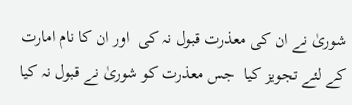شوریٰ نے ان کی معذرت قبول نہ کی  اور ان کا نام امارت کے لئے تجویز کیا  جس معذرت کو شوریٰ نے قبول نہ کیا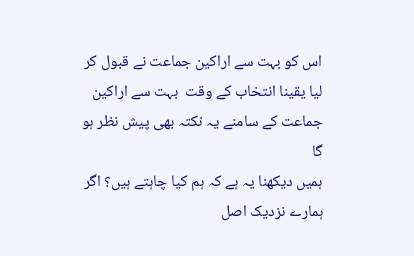اس کو بہت سے اراکین جماعت نے قبول کر لیا یقینا انتخاب کے وقت  بہت سے اراکین جماعت کے سامنے یہ نکتہ بھی پیش نظر ہو گا
ہمیں دیکھنا یہ ہے کہ ہم کیا چاہتے ہیں؟ اگر ہمارے نزدیک اصل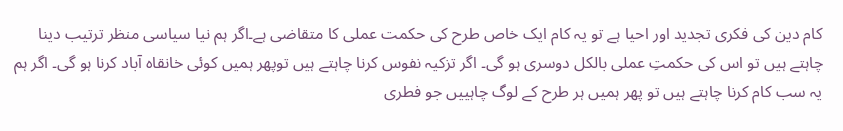کام دین کی فکری تجدید اور احیا ہے تو یہ کام ایک خاص طرح کی حکمت عملی کا متقاضی ہے۔اگر ہم نیا سیاسی منظر ترتیب دینا چاہتے ہیں تو اس کی حکمتِ عملی بالکل دوسری ہو گی۔ اگر تزکیہ نفوس کرنا چاہتے ہیں توپھر ہمیں کوئی خانقاہ آباد کرنا ہو گی۔ اگر ہم یہ سب کام کرنا چاہتے ہیں تو پھر ہمیں ہر طرح کے لوگ چاہییں جو فطری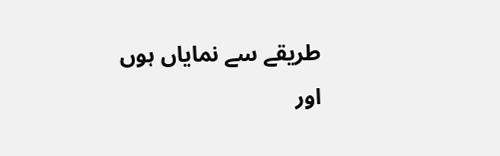طریقے سے نمایاں ہوں اور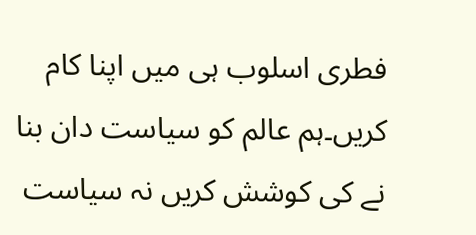فطری اسلوب ہی میں اپنا کام کریں۔ہم عالم کو سیاست دان بنا نے کی کوشش کریں نہ سیاست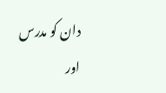دان کو مدرس اور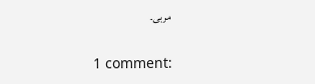مربی۔

1 comment: